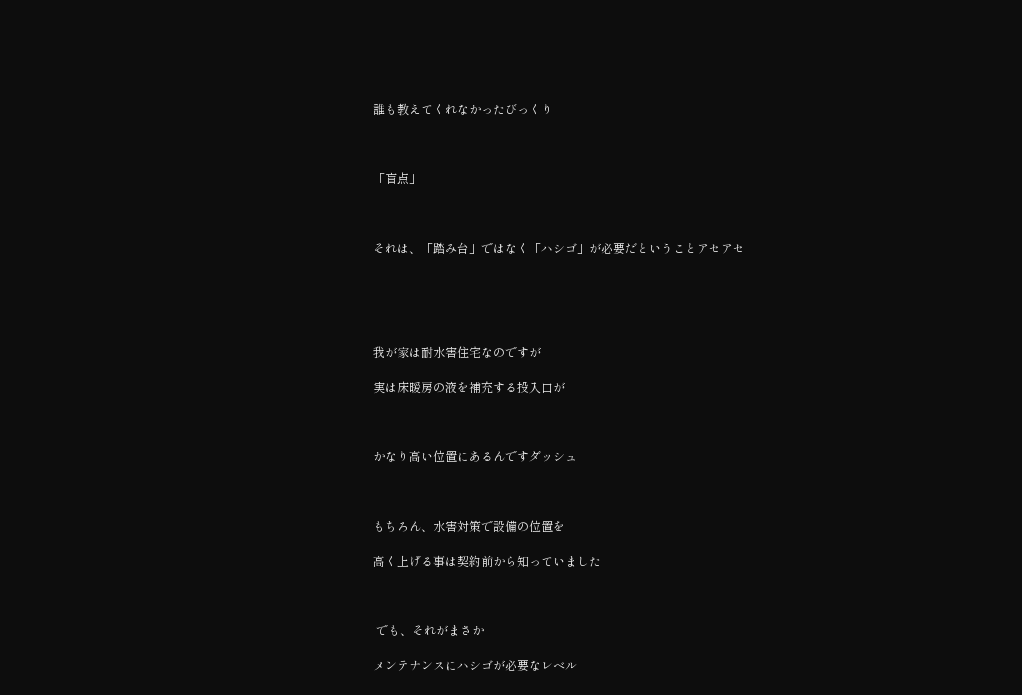誰も教えてくれなかったびっくり



「盲点」



それは、「踏み台」ではなく「ハシゴ」が必要だということアセアセ





我が家は耐水害住宅なのですが

実は床暖房の液を補充する投入口が



かなり高い位置にあるんですダッシュ



もちろん、水害対策で設備の位置を

高く上げる事は契約前から知っていました



 でも、それがまさか

メンテナンスにハシゴが必要なレベル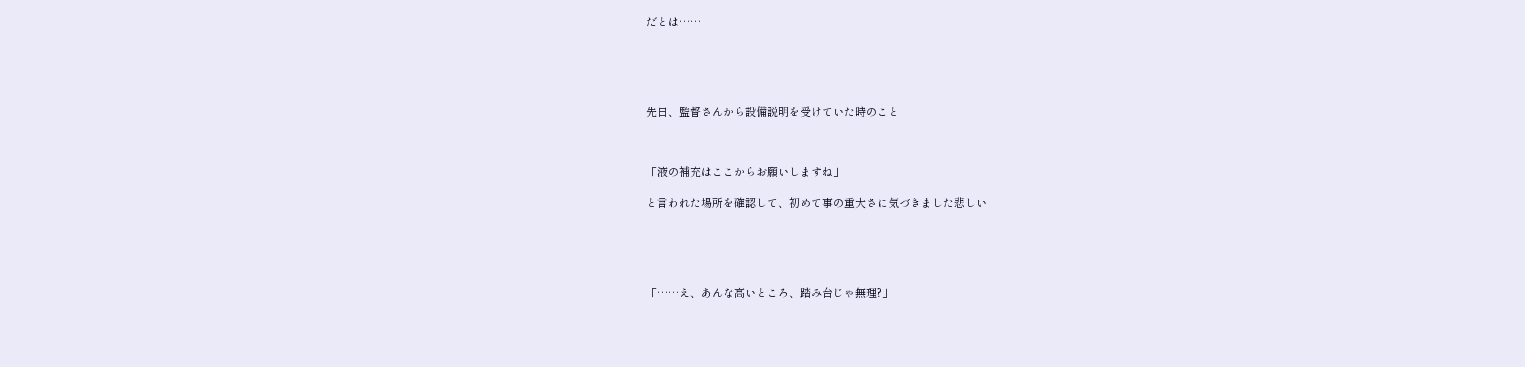だとは……





先日、監督さんから設備説明を受けていた時のこと



「液の補充はここからお願いしますね」

と言われた場所を確認して、初めて事の重大さに気づきました悲しい





「……え、あんな高いところ、踏み台じゃ無理?」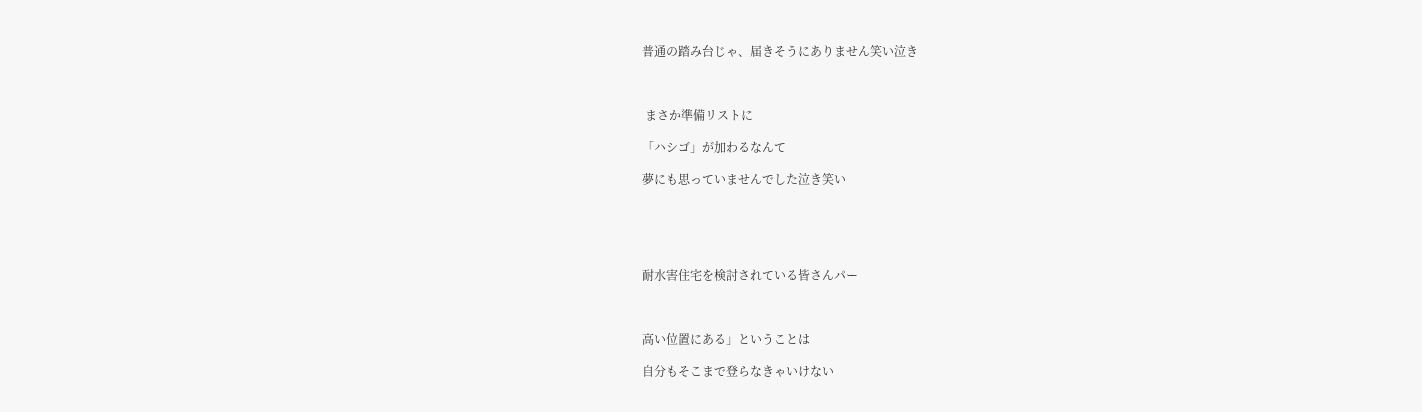普通の踏み台じゃ、届きそうにありません笑い泣き



 まさか準備リストに

「ハシゴ」が加わるなんて

夢にも思っていませんでした泣き笑い





耐水害住宅を検討されている皆さんパー



高い位置にある」ということは

自分もそこまで登らなきゃいけない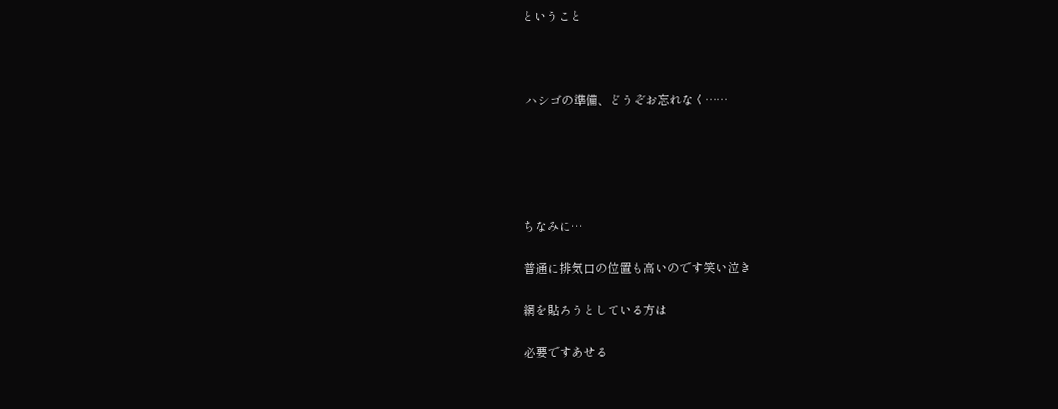ということ



 ハシゴの準備、どうぞお忘れなく……





ちなみに…

普通に排気口の位置も高いのです笑い泣き

網を貼ろうとしている方は

必要ですあせる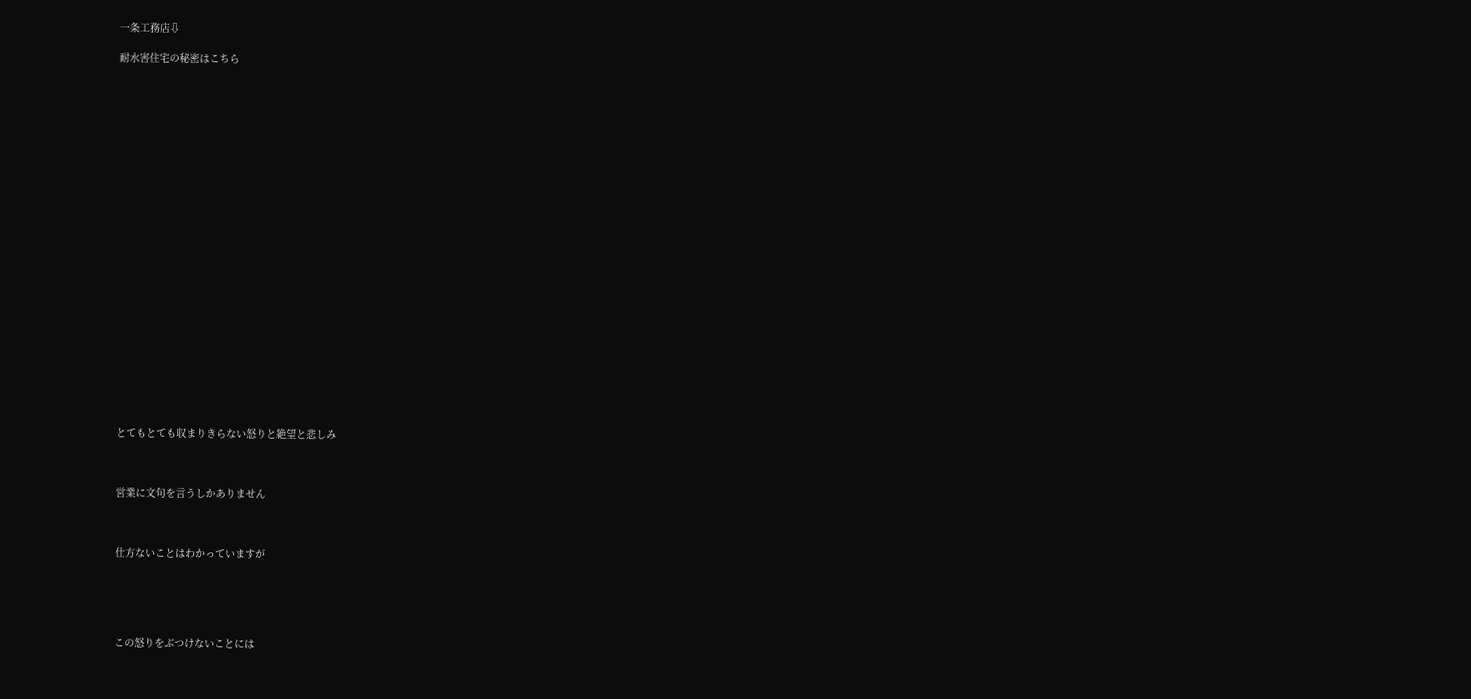一条工務店⇩

耐水害住宅の秘密はこちら
























とてもとても収まりきらない怒りと絶望と悲しみ



営業に文句を言うしかありません



仕方ないことはわかっていますが





この怒りをぶつけないことには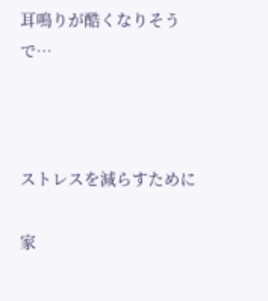耳鳴りが酷くなりそうで…



ストレスを減らすために

家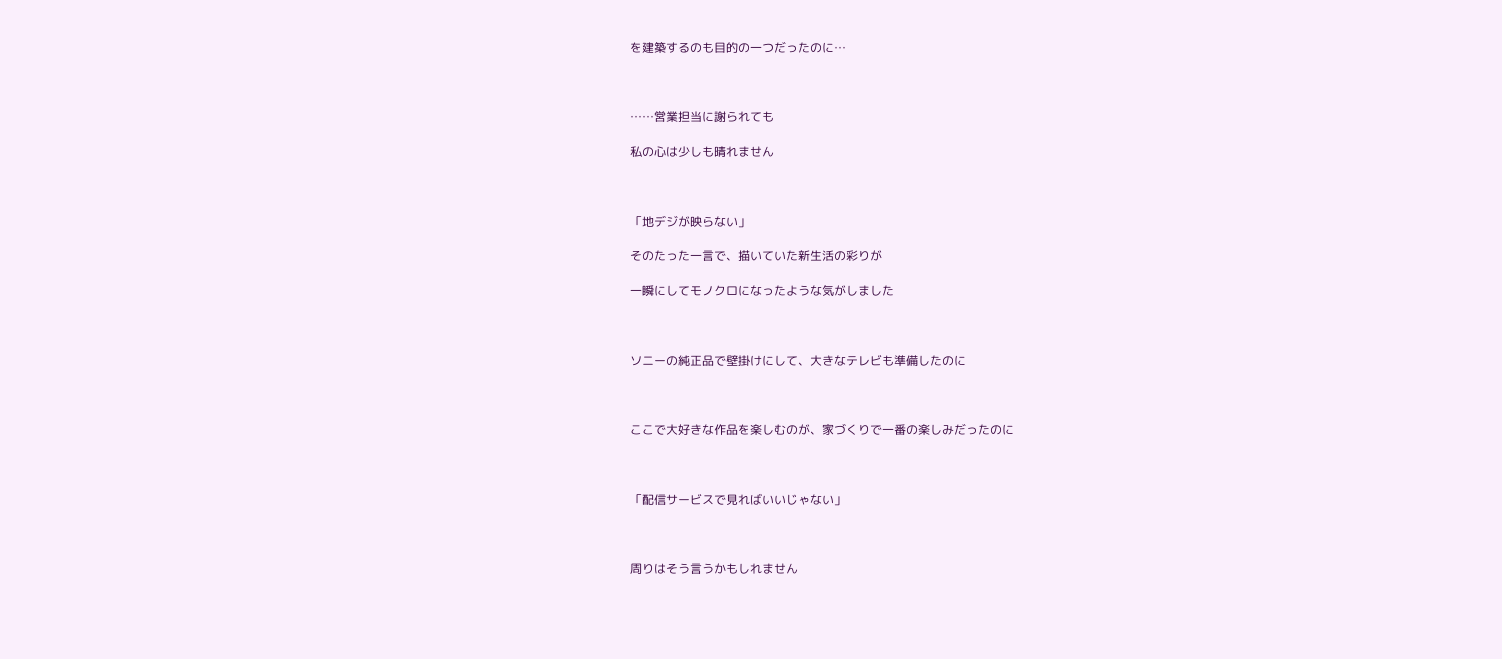を建築するのも目的の一つだったのに…



……営業担当に謝られても

私の心は少しも晴れません



「地デジが映らない」

そのたった一言で、描いていた新生活の彩りが

一瞬にしてモノクロになったような気がしました



ソニーの純正品で壁掛けにして、大きなテレビも準備したのに



ここで大好きな作品を楽しむのが、家づくりで一番の楽しみだったのに



「配信サービスで見ればいいじゃない」



周りはそう言うかもしれません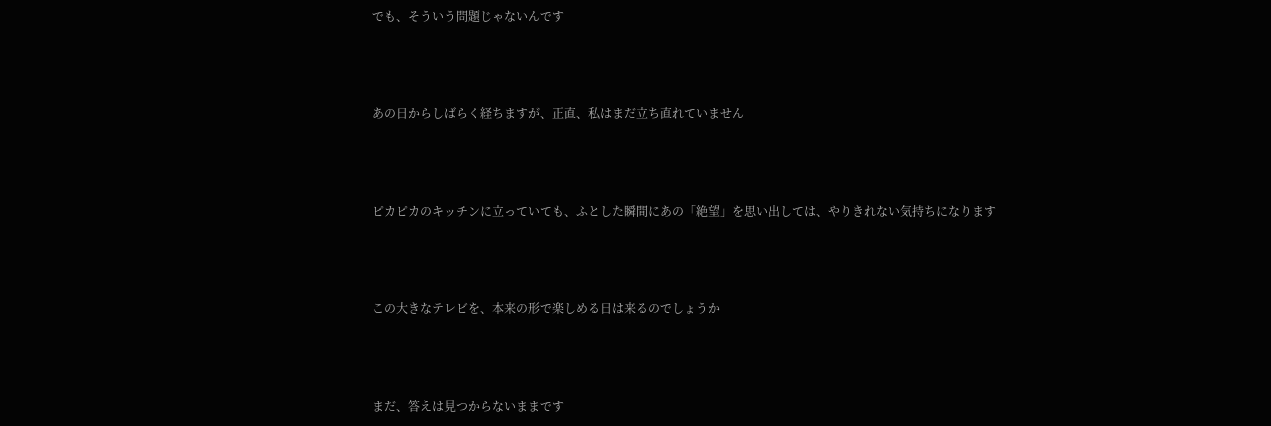でも、そういう問題じゃないんです



あの日からしばらく経ちますが、正直、私はまだ立ち直れていません



ピカピカのキッチンに立っていても、ふとした瞬間にあの「絶望」を思い出しては、やりきれない気持ちになります



この大きなテレビを、本来の形で楽しめる日は来るのでしょうか



まだ、答えは見つからないままです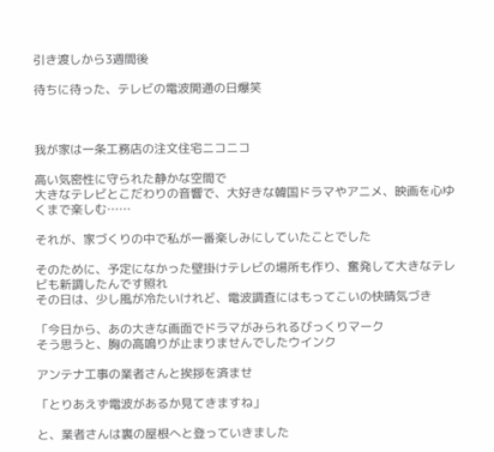引き渡しから3週間後

待ちに待った、テレビの電波開通の日爆笑



我が家は一条工務店の注文住宅ニコニコ

高い気密性に守られた静かな空間で
大きなテレビとこだわりの音響で、大好きな韓国ドラマやアニメ、映画を心ゆくまで楽しむ……

それが、家づくりの中で私が一番楽しみにしていたことでした

そのために、予定になかった壁掛けテレビの場所も作り、奮発して大きなテレビも新調したんです照れ
その日は、少し風が冷たいけれど、電波調査にはもってこいの快晴気づき

「今日から、あの大きな画面でドラマがみられるびっくりマーク
そう思うと、胸の高鳴りが止まりませんでしたウインク

アンテナ工事の業者さんと挨拶を済ませ

「とりあえず電波があるか見てきますね」

と、業者さんは裏の屋根へと登っていきました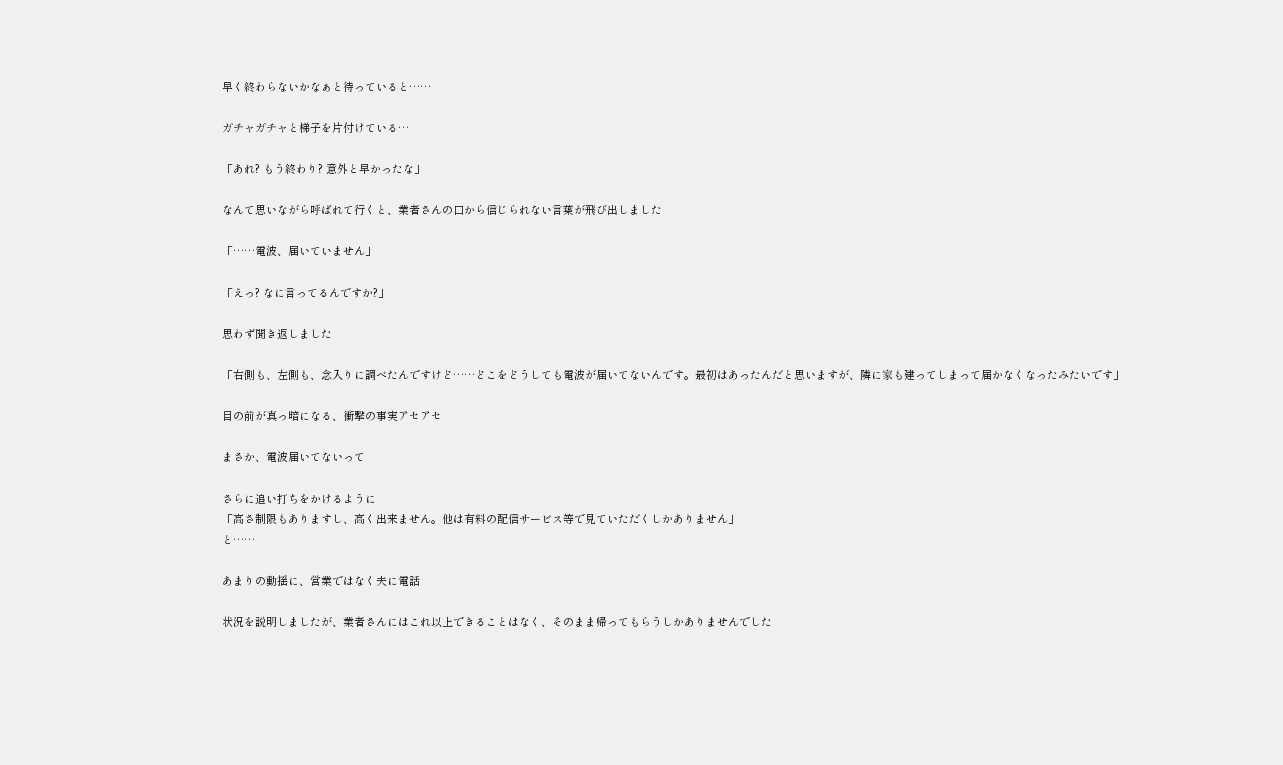早く終わらないかなぁと待っていると……

ガチャガチャと梯子を片付けている…

「あれ? もう終わり? 意外と早かったな」

なんて思いながら呼ばれて行くと、業者さんの口から信じられない言葉が飛び出しました

「……電波、届いていません」

「えっ? なに言ってるんですか?」

思わず聞き返しました

「右側も、左側も、念入りに調べたんですけど……どこをどうしても電波が届いてないんです。最初はあったんだと思いますが、隣に家も建ってしまって届かなくなったみたいです」

目の前が真っ暗になる、衝撃の事実アセアセ

まさか、電波届いてないって

さらに追い打ちをかけるように
「高さ制限もありますし、高く出来ません。他は有料の配信サービス等で見ていただくしかありません」
と……

あまりの動揺に、営業ではなく夫に電話

状況を説明しましたが、業者さんにはこれ以上できることはなく、そのまま帰ってもらうしかありませんでした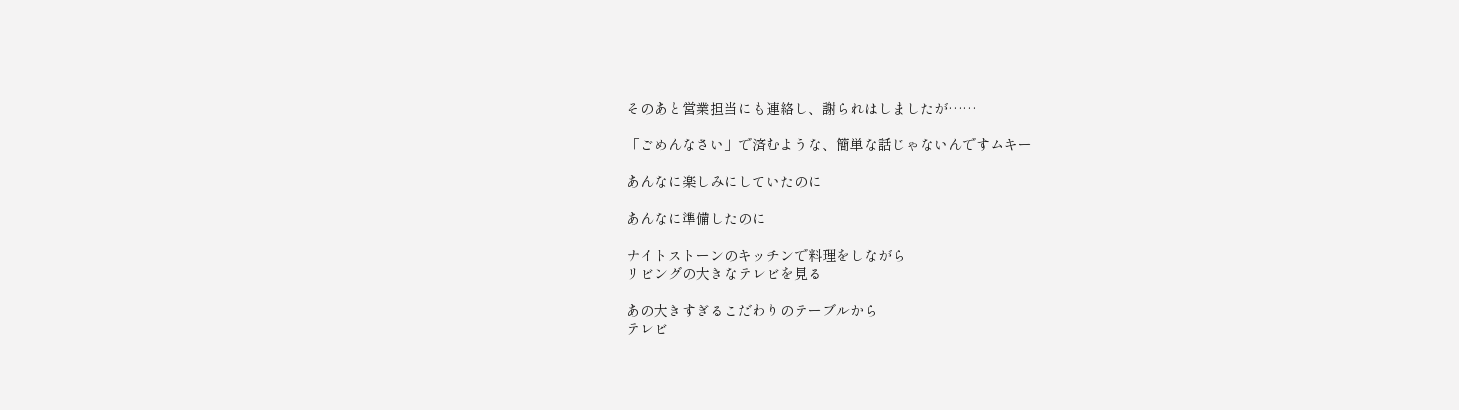そのあと営業担当にも連絡し、謝られはしましたが……

「ごめんなさい」で済むような、簡単な話じゃないんですムキー

あんなに楽しみにしていたのに

あんなに準備したのに

ナイトストーンのキッチンで料理をしながら
リビングの大きなテレビを見る

あの大きすぎるこだわりのテーブルから
テレビ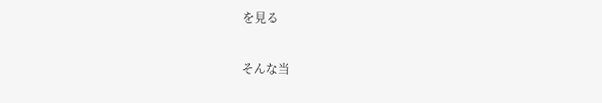を見る

そんな当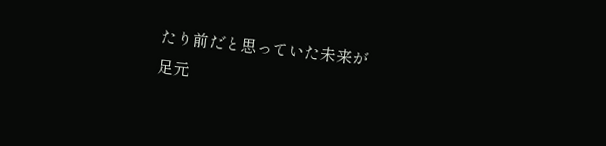たり前だと思っていた未来が
足元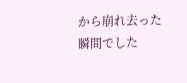から崩れ去った瞬間でした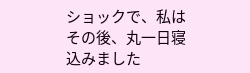ショックで、私はその後、丸一日寝込みました